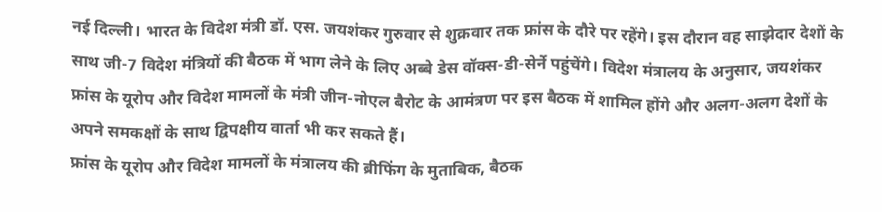नई दिल्ली। भारत के विदेश मंत्री डॉ. एस. जयशंकर गुरुवार से शुक्रवार तक फ्रांस के दौरे पर रहेंगे। इस दौरान वह साझेदार देशों के साथ जी-7 विदेश मंत्रियों की बैठक में भाग लेने के लिए अब्बे डेस वॉक्स-डी-सेर्ने पहुंचेंगे। विदेश मंत्रालय के अनुसार, जयशंकर फ्रांस के यूरोप और विदेश मामलों के मंत्री जीन-नोएल बैरोट के आमंत्रण पर इस बैठक में शामिल होंगे और अलग-अलग देशों के अपने समकक्षों के साथ द्विपक्षीय वार्ता भी कर सकते हैं।
फ्रांस के यूरोप और विदेश मामलों के मंत्रालय की ब्रीफिंग के मुताबिक, बैठक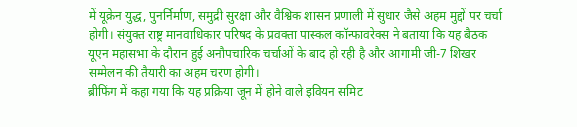में यूक्रेन युद्ध, पुनर्निर्माण, समुद्री सुरक्षा और वैश्विक शासन प्रणाली में सुधार जैसे अहम मुद्दों पर चर्चा होगी। संयुक्त राष्ट्र मानवाधिकार परिषद के प्रवक्ता पास्कल कॉन्फावरेक्स ने बताया कि यह बैठक यूएन महासभा के दौरान हुई अनौपचारिक चर्चाओं के बाद हो रही है और आगामी जी-7 शिखर सम्मेलन की तैयारी का अहम चरण होगी।
ब्रीफिंग में कहा गया कि यह प्रक्रिया जून में होने वाले इवियन समिट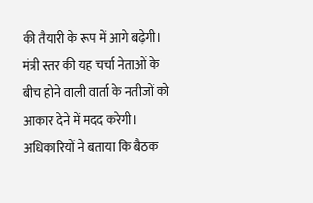की तैयारी के रूप में आगे बढ़ेगी। मंत्री स्तर की यह चर्चा नेताओं के बीच होने वाली वार्ता के नतीजों को आकार देने में मदद करेगी। अधिकारियों ने बताया कि बैठक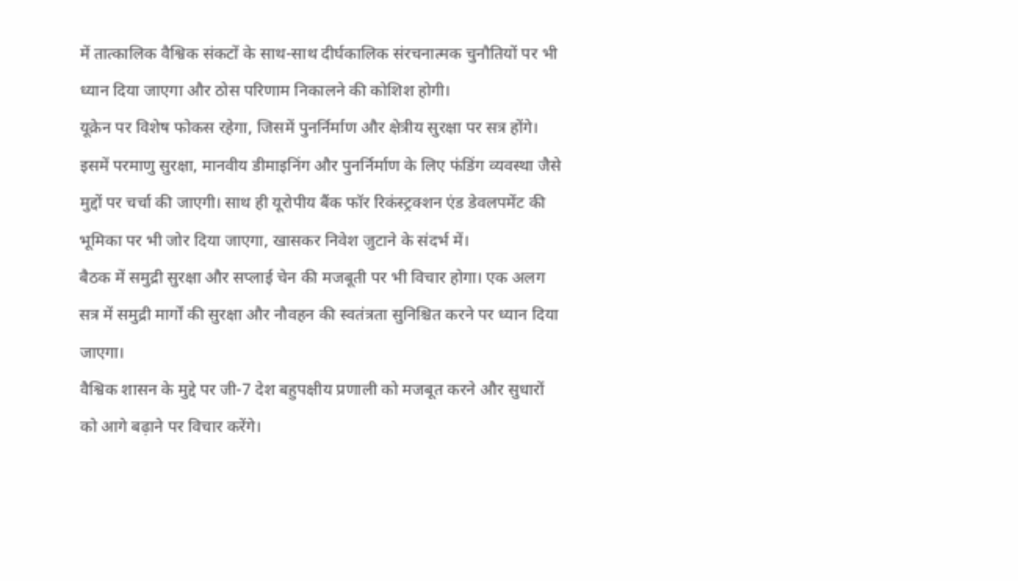में तात्कालिक वैश्विक संकटों के साथ-साथ दीर्घकालिक संरचनात्मक चुनौतियों पर भी ध्यान दिया जाएगा और ठोस परिणाम निकालने की कोशिश होगी।
यूक्रेन पर विशेष फोकस रहेगा, जिसमें पुनर्निर्माण और क्षेत्रीय सुरक्षा पर सत्र होंगे। इसमें परमाणु सुरक्षा, मानवीय डीमाइनिंग और पुनर्निर्माण के लिए फंडिंग व्यवस्था जैसे मुद्दों पर चर्चा की जाएगी। साथ ही यूरोपीय बैंक फॉर रिकंस्ट्रक्शन एंड डेवलपमेंट की भूमिका पर भी जोर दिया जाएगा, खासकर निवेश जुटाने के संदर्भ में।
बैठक में समुद्री सुरक्षा और सप्लाई चेन की मजबूती पर भी विचार होगा। एक अलग सत्र में समुद्री मार्गों की सुरक्षा और नौवहन की स्वतंत्रता सुनिश्चित करने पर ध्यान दिया जाएगा।
वैश्विक शासन के मुद्दे पर जी-7 देश बहुपक्षीय प्रणाली को मजबूत करने और सुधारों को आगे बढ़ाने पर विचार करेंगे।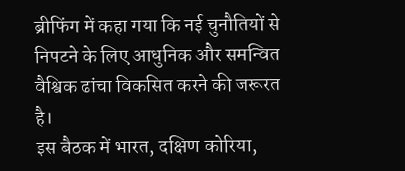ब्रीफिंग में कहा गया कि नई चुनौतियों से निपटने के लिए आधुनिक और समन्वित वैश्विक ढांचा विकसित करने की जरूरत है।
इस बैठक में भारत, दक्षिण कोरिया,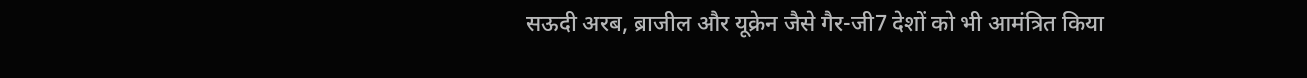सऊदी अरब, ब्राजील और यूक्रेन जैसे गैर-जी7 देशों को भी आमंत्रित किया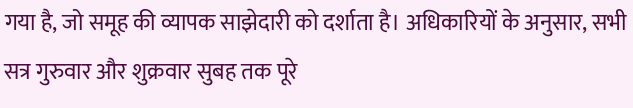गया है, जो समूह की व्यापक साझेदारी को दर्शाता है। अधिकारियों के अनुसार, सभी सत्र गुरुवार और शुक्रवार सुबह तक पूरे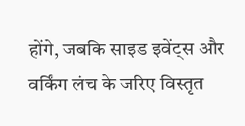होंगे, जबकि साइड इवेंट्स और वर्किंग लंच के जरिए विस्तृत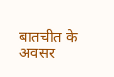बातचीत के अवसर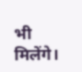भी मिलेंगे।